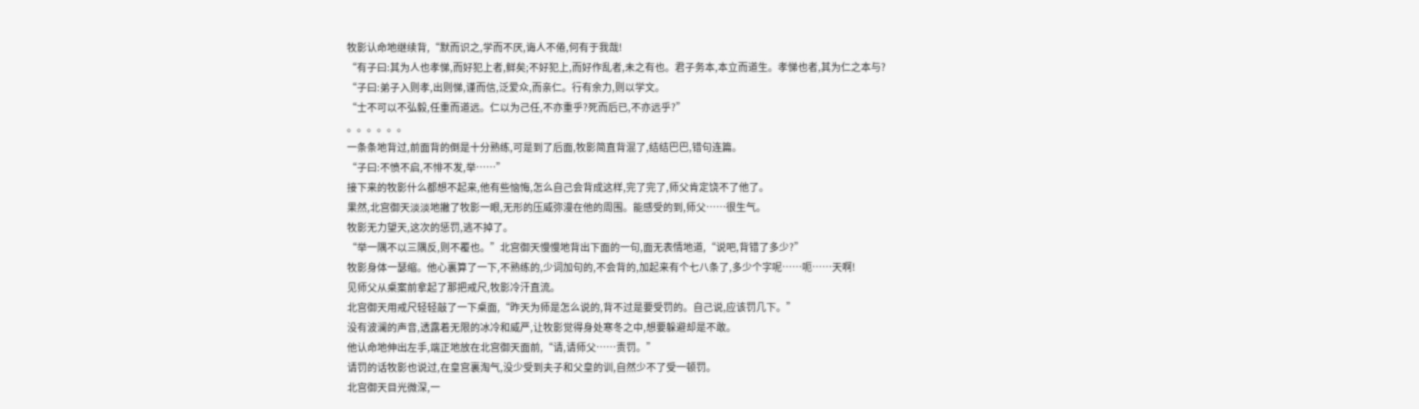牧影认命地继续背,“默而识之,学而不厌,诲人不倦,何有于我哉!
“有子曰:其为人也孝悌,而好犯上者,鲜矣;不好犯上,而好作乱者,未之有也。君子务本,本立而道生。孝悌也者,其为仁之本与?
“子曰:弟子入则孝,出则悌,谨而信,泛爱众,而亲仁。行有余力,则以学文。
“士不可以不弘毅,任重而道远。仁以为己任,不亦重乎?死而后已,不亦远乎?”
。。。。。。
一条条地背过,前面背的倒是十分熟练,可是到了后面,牧影简直背混了,结结巴巴,错句连篇。
“子曰:不愤不启,不悱不发,举……”
接下来的牧影什么都想不起来,他有些恼悔,怎么自己会背成这样,完了完了,师父肯定饶不了他了。
果然,北宫御天淡淡地撇了牧影一眼,无形的压威弥漫在他的周围。能感受的到,师父……很生气。
牧影无力望天,这次的惩罚,逃不掉了。
“举一隅不以三隅反,则不覆也。”北宫御天慢慢地背出下面的一句,面无表情地道,“说吧,背错了多少?”
牧影身体一瑟缩。他心裏算了一下,不熟练的,少词加句的,不会背的,加起来有个七八条了,多少个字呢……呃……天啊!
见师父从桌案前拿起了那把戒尺,牧影冷汗直流。
北宫御天用戒尺轻轻敲了一下桌面,“昨天为师是怎么说的,背不过是要受罚的。自己说,应该罚几下。”
没有波澜的声音,透露着无限的冰冷和威严,让牧影觉得身处寒冬之中,想要躲避却是不敢。
他认命地伸出左手,端正地放在北宫御天面前,“请,请师父……责罚。”
请罚的话牧影也说过,在皇宫裏淘气,没少受到夫子和父皇的训,自然少不了受一顿罚。
北宫御天目光微深,一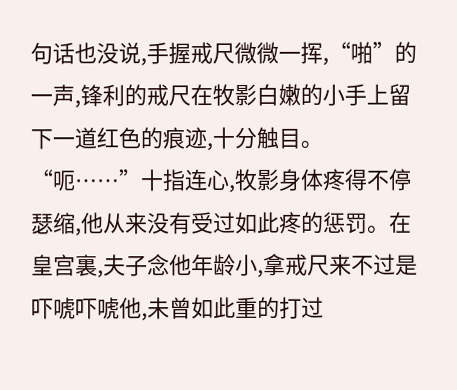句话也没说,手握戒尺微微一挥,“啪”的一声,锋利的戒尺在牧影白嫩的小手上留下一道红色的痕迹,十分触目。
“呃……”十指连心,牧影身体疼得不停瑟缩,他从来没有受过如此疼的惩罚。在皇宫裏,夫子念他年龄小,拿戒尺来不过是吓唬吓唬他,未曾如此重的打过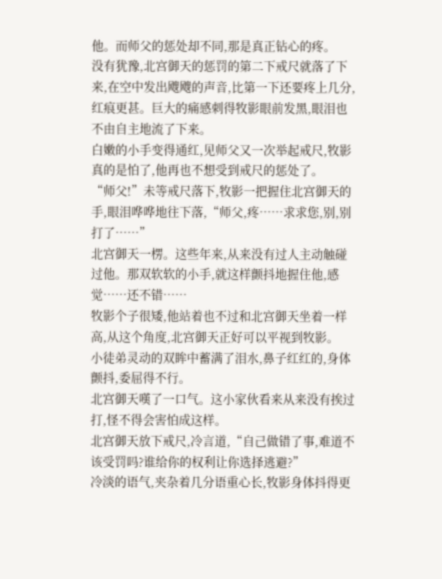他。而师父的惩处却不同,那是真正钻心的疼。
没有犹豫,北宫御天的惩罚的第二下戒尺就落了下来,在空中发出飕飕的声音,比第一下还要疼上几分,红痕更甚。巨大的痛感刺得牧影眼前发黑,眼泪也不由自主地流了下来。
白嫩的小手变得通红,见师父又一次举起戒尺,牧影真的是怕了,他再也不想受到戒尺的惩处了。
“师父!”未等戒尺落下,牧影一把握住北宫御天的手,眼泪哗哗地往下落,“师父,疼……求求您,别,别打了……”
北宫御天一楞。这些年来,从来没有过人主动触碰过他。那双软软的小手,就这样颤抖地握住他,感觉……还不错……
牧影个子很矮,他站着也不过和北宫御天坐着一样高,从这个角度,北宫御天正好可以平视到牧影。
小徒弟灵动的双眸中蓄满了泪水,鼻子红红的,身体颤抖,委屈得不行。
北宫御天嘆了一口气。这小家伙看来从来没有挨过打,怪不得会害怕成这样。
北宫御天放下戒尺,冷言道,“自己做错了事,难道不该受罚吗?谁给你的权利让你选择逃避?”
冷淡的语气,夹杂着几分语重心长,牧影身体抖得更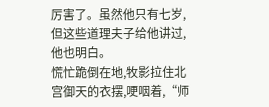厉害了。虽然他只有七岁,但这些道理夫子给他讲过,他也明白。
慌忙跪倒在地,牧影拉住北宫御天的衣摆,哽咽着,“师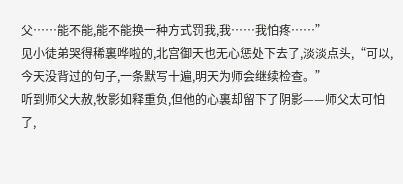父……能不能,能不能换一种方式罚我,我……我怕疼……”
见小徒弟哭得稀裏哗啦的,北宫御天也无心惩处下去了,淡淡点头,“可以,今天没背过的句子,一条默写十遍,明天为师会继续检查。”
听到师父大赦,牧影如释重负,但他的心裏却留下了阴影——师父太可怕了,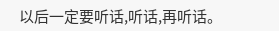以后一定要听话,听话,再听话。